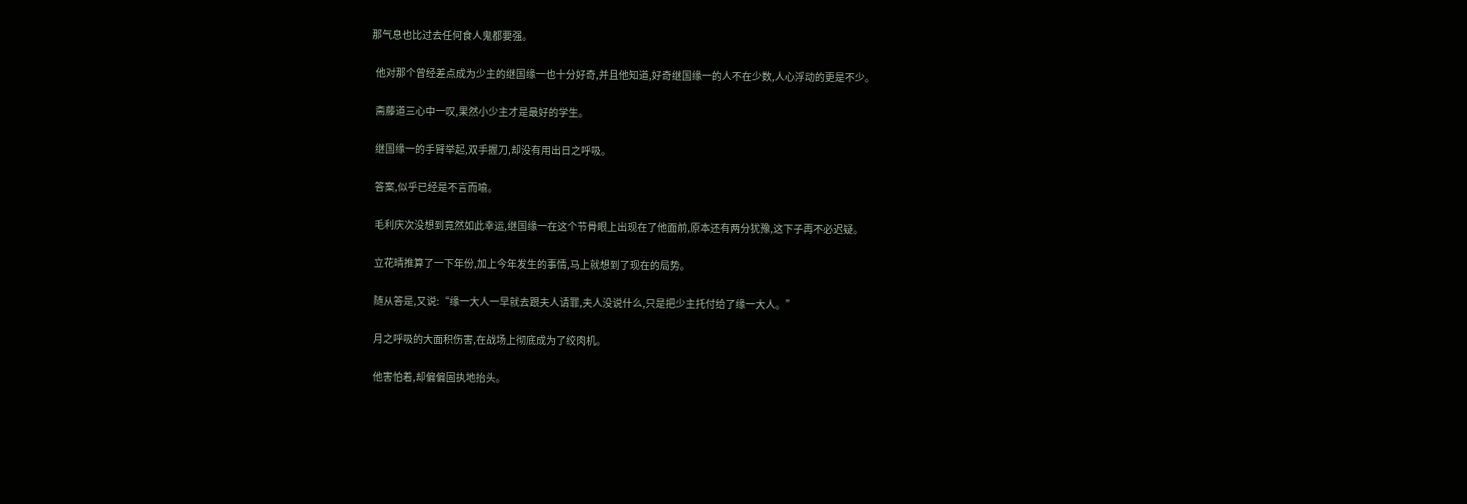那气息也比过去任何食人鬼都要强。

  他对那个曾经差点成为少主的继国缘一也十分好奇,并且他知道,好奇继国缘一的人不在少数,人心浮动的更是不少。

  斋藤道三心中一叹,果然小少主才是最好的学生。

  继国缘一的手臂举起,双手握刀,却没有用出日之呼吸。

  答案,似乎已经是不言而喻。

  毛利庆次没想到竟然如此幸运,继国缘一在这个节骨眼上出现在了他面前,原本还有两分犹豫,这下子再不必迟疑。

  立花晴推算了一下年份,加上今年发生的事情,马上就想到了现在的局势。

  随从答是,又说:“缘一大人一早就去跟夫人请罪,夫人没说什么,只是把少主托付给了缘一大人。”

  月之呼吸的大面积伤害,在战场上彻底成为了绞肉机。

  他害怕着,却偏偏固执地抬头。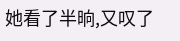她看了半晌,又叹了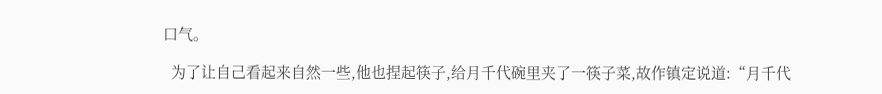口气。

  为了让自己看起来自然一些,他也捏起筷子,给月千代碗里夹了一筷子菜,故作镇定说道:“月千代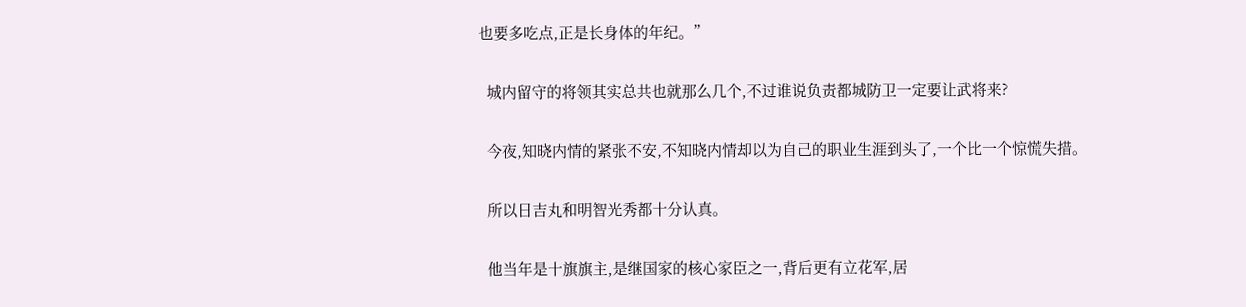也要多吃点,正是长身体的年纪。”

  城内留守的将领其实总共也就那么几个,不过谁说负责都城防卫一定要让武将来?

  今夜,知晓内情的紧张不安,不知晓内情却以为自己的职业生涯到头了,一个比一个惊慌失措。

  所以日吉丸和明智光秀都十分认真。

  他当年是十旗旗主,是继国家的核心家臣之一,背后更有立花军,居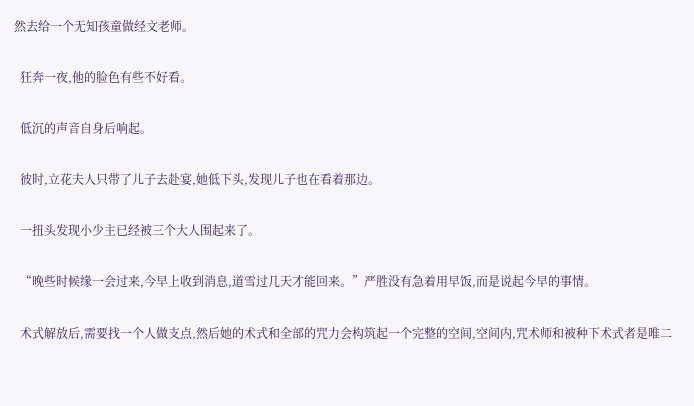然去给一个无知孩童做经文老师。

  狂奔一夜,他的脸色有些不好看。

  低沉的声音自身后响起。

  彼时,立花夫人只带了儿子去赴宴,她低下头,发现儿子也在看着那边。

  一扭头发现小少主已经被三个大人围起来了。

  “晚些时候缘一会过来,今早上收到消息,道雪过几天才能回来。”严胜没有急着用早饭,而是说起今早的事情。

  术式解放后,需要找一个人做支点,然后她的术式和全部的咒力会构筑起一个完整的空间,空间内,咒术师和被种下术式者是唯二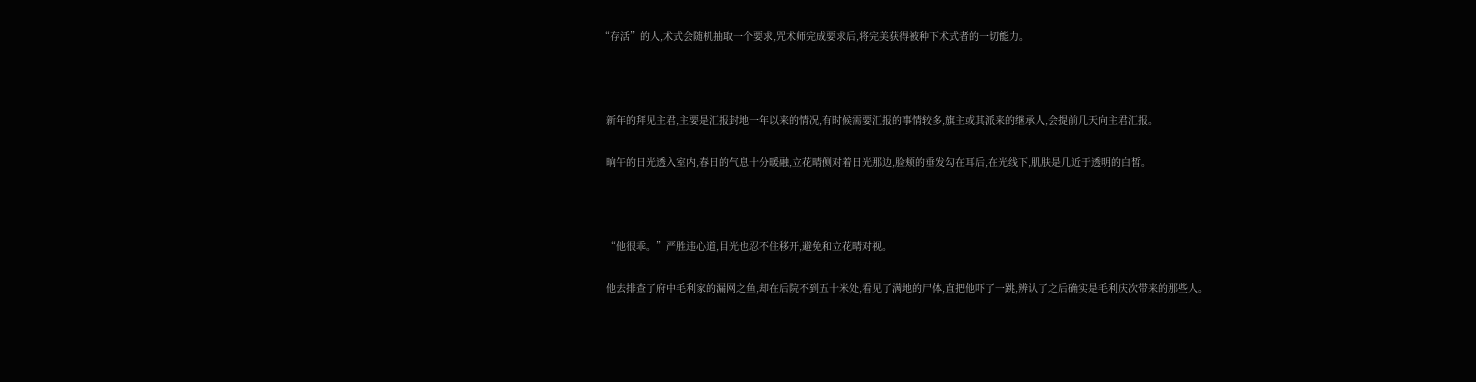“存活”的人,术式会随机抽取一个要求,咒术师完成要求后,将完美获得被种下术式者的一切能力。



  新年的拜见主君,主要是汇报封地一年以来的情况,有时候需要汇报的事情较多,旗主或其派来的继承人,会提前几天向主君汇报。

  晌午的日光透入室内,春日的气息十分暖融,立花晴侧对着日光那边,脸颊的垂发勾在耳后,在光线下,肌肤是几近于透明的白皙。



  “他很乖。”严胜违心道,目光也忍不住移开,避免和立花晴对视。

  他去排查了府中毛利家的漏网之鱼,却在后院不到五十米处,看见了满地的尸体,直把他吓了一跳,辨认了之后确实是毛利庆次带来的那些人。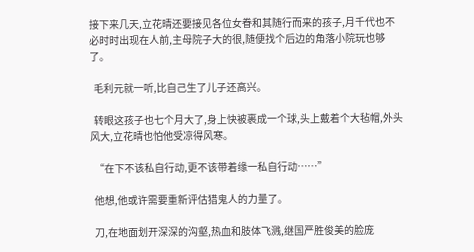接下来几天,立花晴还要接见各位女眷和其随行而来的孩子,月千代也不必时时出现在人前,主母院子大的很,随便找个后边的角落小院玩也够了。

  毛利元就一听,比自己生了儿子还高兴。

  转眼这孩子也七个月大了,身上快被裹成一个球,头上戴着个大毡帽,外头风大,立花晴也怕他受凉得风寒。

  “在下不该私自行动,更不该带着缘一私自行动……”

  他想,他或许需要重新评估猎鬼人的力量了。

  刀,在地面划开深深的沟壑,热血和肢体飞溅,继国严胜俊美的脸庞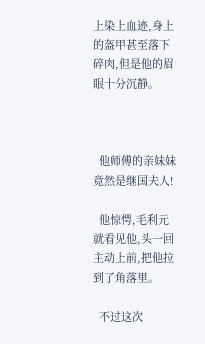上染上血迹,身上的盔甲甚至落下碎肉,但是他的眉眼十分沉静。



  他师傅的亲妹妹竟然是继国夫人!

  他惊愕,毛利元就看见他,头一回主动上前,把他拉到了角落里。

  不过这次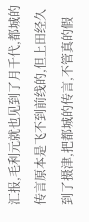汇报,毛利元就也见到了月千代,都城的传言原本是飞不到前线的,但上田经久到了摄津,把都城的传言,不管真的假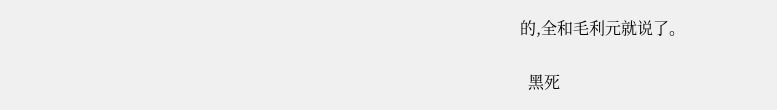的,全和毛利元就说了。

  黑死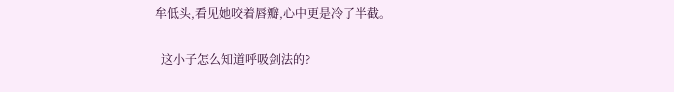牟低头,看见她咬着唇瓣,心中更是冷了半截。

  这小子怎么知道呼吸剑法的?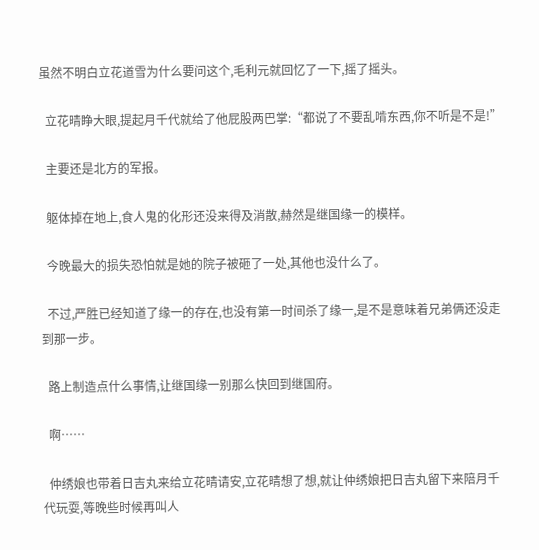虽然不明白立花道雪为什么要问这个,毛利元就回忆了一下,摇了摇头。

  立花晴睁大眼,提起月千代就给了他屁股两巴掌:“都说了不要乱啃东西,你不听是不是!”

  主要还是北方的军报。

  躯体掉在地上,食人鬼的化形还没来得及消散,赫然是继国缘一的模样。

  今晚最大的损失恐怕就是她的院子被砸了一处,其他也没什么了。

  不过,严胜已经知道了缘一的存在,也没有第一时间杀了缘一,是不是意味着兄弟俩还没走到那一步。

  路上制造点什么事情,让继国缘一别那么快回到继国府。

  啊……

  仲绣娘也带着日吉丸来给立花晴请安,立花晴想了想,就让仲绣娘把日吉丸留下来陪月千代玩耍,等晚些时候再叫人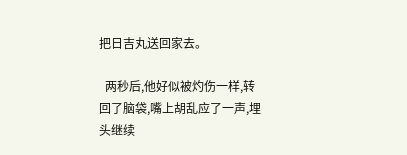把日吉丸送回家去。

  两秒后,他好似被灼伤一样,转回了脑袋,嘴上胡乱应了一声,埋头继续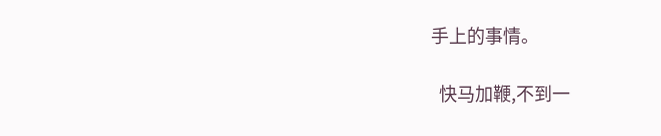手上的事情。

  快马加鞭,不到一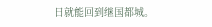日就能回到继国都城。